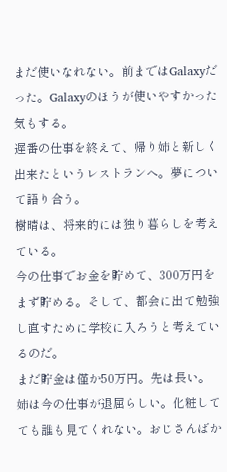まだ使いなれない。前まではGalaxyだった。Galaxyのほうが使いやすかった気もする。
遅番の仕事を終えて、帰り姉と新しく出来たというレストランへ。夢について語り合う。
樹晴は、将来的には独り暮らしを考えている。
今の仕事でお金を貯めて、300万円をまず貯める。そして、都会に出て勉強し直すために学校に入ろうと考えているのだ。
まだ貯金は僅か50万円。先は長い。
姉は今の仕事が退屈らしい。化粧してても誰も見てくれない。おじさんばか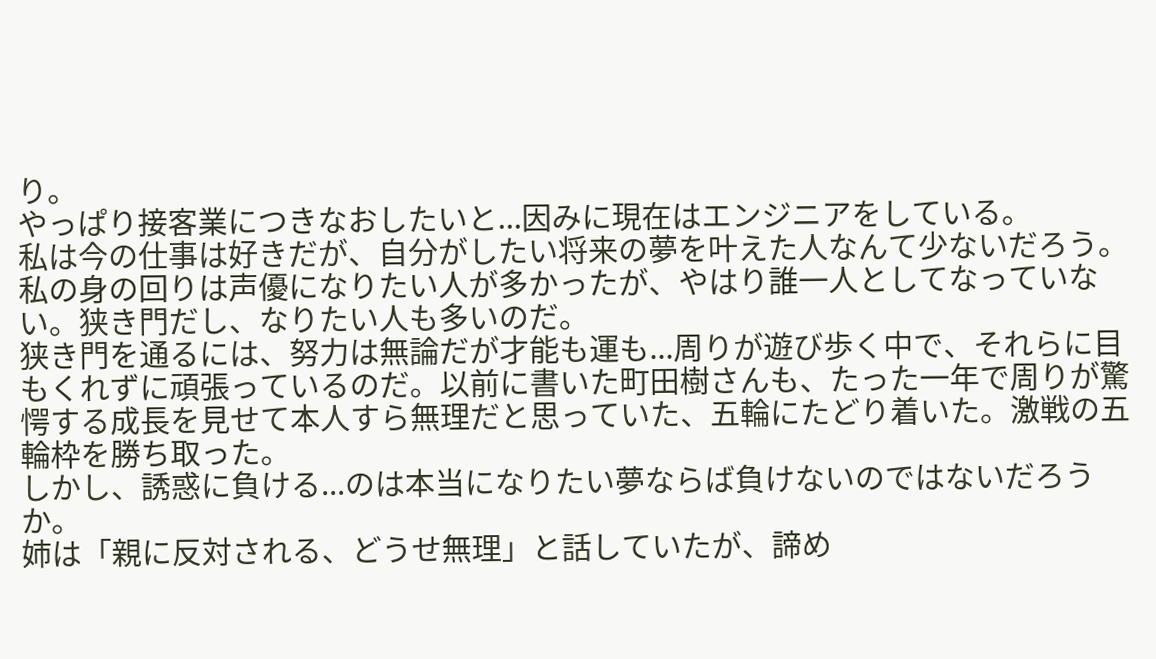り。
やっぱり接客業につきなおしたいと...因みに現在はエンジニアをしている。
私は今の仕事は好きだが、自分がしたい将来の夢を叶えた人なんて少ないだろう。
私の身の回りは声優になりたい人が多かったが、やはり誰一人としてなっていない。狭き門だし、なりたい人も多いのだ。
狭き門を通るには、努力は無論だが才能も運も...周りが遊び歩く中で、それらに目もくれずに頑張っているのだ。以前に書いた町田樹さんも、たった一年で周りが驚愕する成長を見せて本人すら無理だと思っていた、五輪にたどり着いた。激戦の五輪枠を勝ち取った。
しかし、誘惑に負ける...のは本当になりたい夢ならば負けないのではないだろうか。
姉は「親に反対される、どうせ無理」と話していたが、諦め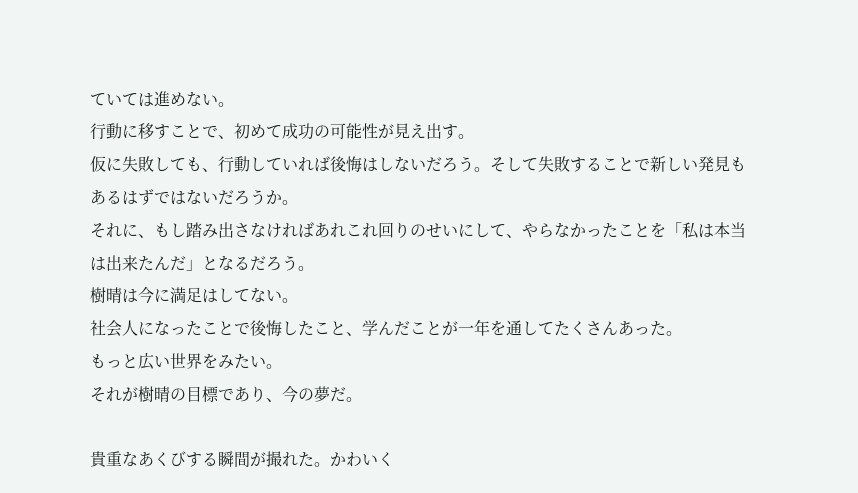ていては進めない。
行動に移すことで、初めて成功の可能性が見え出す。
仮に失敗しても、行動していれば後悔はしないだろう。そして失敗することで新しい発見もあるはずではないだろうか。
それに、もし踏み出さなければあれこれ回りのせいにして、やらなかったことを「私は本当は出来たんだ」となるだろう。
樹晴は今に満足はしてない。
社会人になったことで後悔したこと、学んだことが一年を通してたくさんあった。
もっと広い世界をみたい。
それが樹晴の目標であり、今の夢だ。

貴重なあくびする瞬間が撮れた。かわいく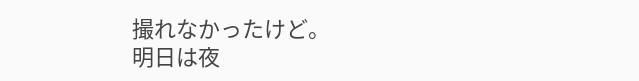撮れなかったけど。
明日は夜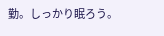勤。しっかり眠ろう。